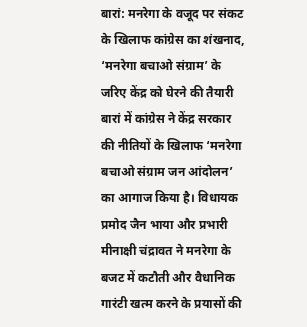बारां: मनरेगा के वजूद पर संकट के खिलाफ कांग्रेस का शंखनाद, ‘मनरेगा बचाओ संग्राम’ के जरिए केंद्र को घेरने की तैयारी
बारां में कांग्रेस ने केंद्र सरकार की नीतियों के खिलाफ ‘मनरेगा बचाओ संग्राम जन आंदोलन’ का आगाज किया है। विधायक प्रमोद जैन भाया और प्रभारी मीनाक्षी चंद्रावत ने मनरेगा के बजट में कटौती और वैधानिक गारंटी खत्म करने के प्रयासों की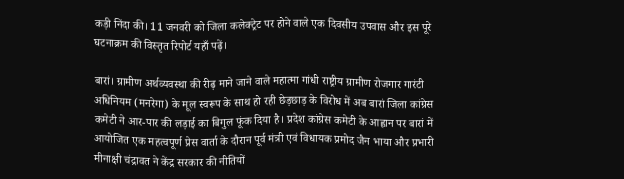कड़ी निंदा की। 11 जनवरी को जिला कलेक्ट्रेट पर होने वाले एक दिवसीय उपवास और इस पूरे घटनाक्रम की विस्तृत रिपोर्ट यहाँ पढ़ें।

बारां। ग्रामीण अर्थव्यवस्था की रीढ़ माने जाने वाले महात्मा गांधी राष्ट्रीय ग्रामीण रोजगार गारंटी अधिनियम (मनरेगा) के मूल स्वरूप के साथ हो रही छेड़छाड़ के विरोध में अब बारां जिला कांग्रेस कमेटी ने आर-पार की लड़ाई का बिगुल फूंक दिया है। प्रदेश कांग्रेस कमेटी के आह्वान पर बारां में आयोजित एक महत्वपूर्ण प्रेस वार्ता के दौरान पूर्व मंत्री एवं विधायक प्रमोद जैन भाया और प्रभारी मीनाक्षी चंद्रावत ने केंद्र सरकार की नीतियों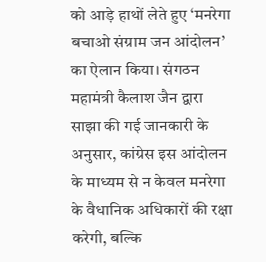को आड़े हाथों लेते हुए ‘मनरेगा बचाओ संग्राम जन आंदोलन’ का ऐलान किया। संगठन महामंत्री कैलाश जैन द्वारा साझा की गई जानकारी के अनुसार, कांग्रेस इस आंदोलन के माध्यम से न केवल मनरेगा के वैधानिक अधिकारों की रक्षा करेगी, बल्कि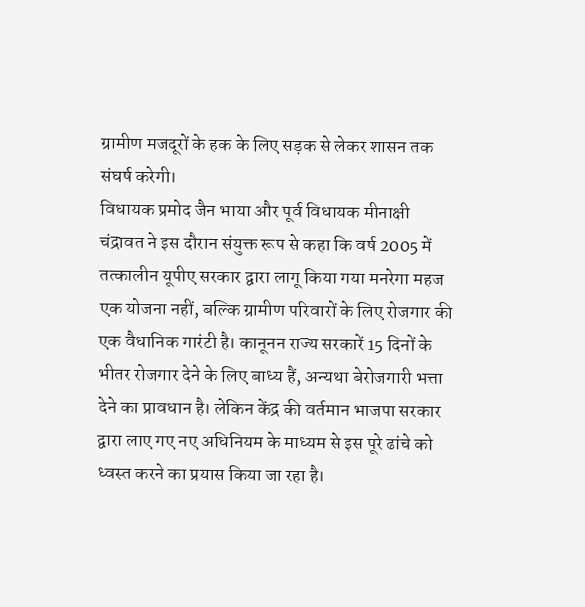ग्रामीण मजदूरों के हक के लिए सड़क से लेकर शासन तक संघर्ष करेगी।
विधायक प्रमोद जैन भाया और पूर्व विधायक मीनाक्षी चंद्रावत ने इस दौरान संयुक्त रूप से कहा कि वर्ष 2005 में तत्कालीन यूपीए सरकार द्वारा लागू किया गया मनरेगा महज एक योजना नहीं, बल्कि ग्रामीण परिवारों के लिए रोजगार की एक वैधानिक गारंटी है। कानूनन राज्य सरकारें 15 दिनों के भीतर रोजगार देने के लिए बाध्य हैं, अन्यथा बेरोजगारी भत्ता देने का प्रावधान है। लेकिन केंद्र की वर्तमान भाजपा सरकार द्वारा लाए गए नए अधिनियम के माध्यम से इस पूरे ढांचे को ध्वस्त करने का प्रयास किया जा रहा है।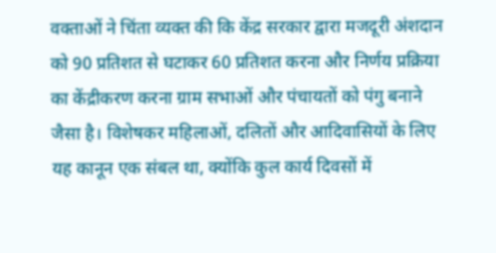वक्ताओं ने चिंता व्यक्त की कि केंद्र सरकार द्वारा मजदूरी अंशदान को 90 प्रतिशत से घटाकर 60 प्रतिशत करना और निर्णय प्रक्रिया का केंद्रीकरण करना ग्राम सभाओं और पंचायतों को पंगु बनाने जैसा है। विशेषकर महिलाओं, दलितों और आदिवासियों के लिए यह कानून एक संबल था, क्योंकि कुल कार्य दिवसों में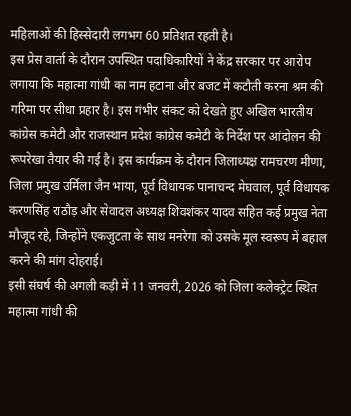महिलाओं की हिस्सेदारी लगभग 60 प्रतिशत रहती है।
इस प्रेस वार्ता के दौरान उपस्थित पदाधिकारियों ने केंद्र सरकार पर आरोप लगाया कि महात्मा गांधी का नाम हटाना और बजट में कटौती करना श्रम की गरिमा पर सीधा प्रहार है। इस गंभीर संकट को देखते हुए अखिल भारतीय कांग्रेस कमेटी और राजस्थान प्रदेश कांग्रेस कमेटी के निर्देश पर आंदोलन की रूपरेखा तैयार की गई है। इस कार्यक्रम के दौरान जिलाध्यक्ष रामचरण मीणा, जिला प्रमुख उर्मिला जैन भाया, पूर्व विधायक पानाचन्द मेघवाल, पूर्व विधायक करणसिंह राठौड़ और सेवादल अध्यक्ष शिवशंकर यादव सहित कई प्रमुख नेता मौजूद रहे, जिन्होंने एकजुटता के साथ मनरेगा को उसके मूल स्वरूप में बहाल करने की मांग दोहराई।
इसी संघर्ष की अगली कड़ी में 11 जनवरी, 2026 को जिला कलेक्ट्रेट स्थित महात्मा गांधी की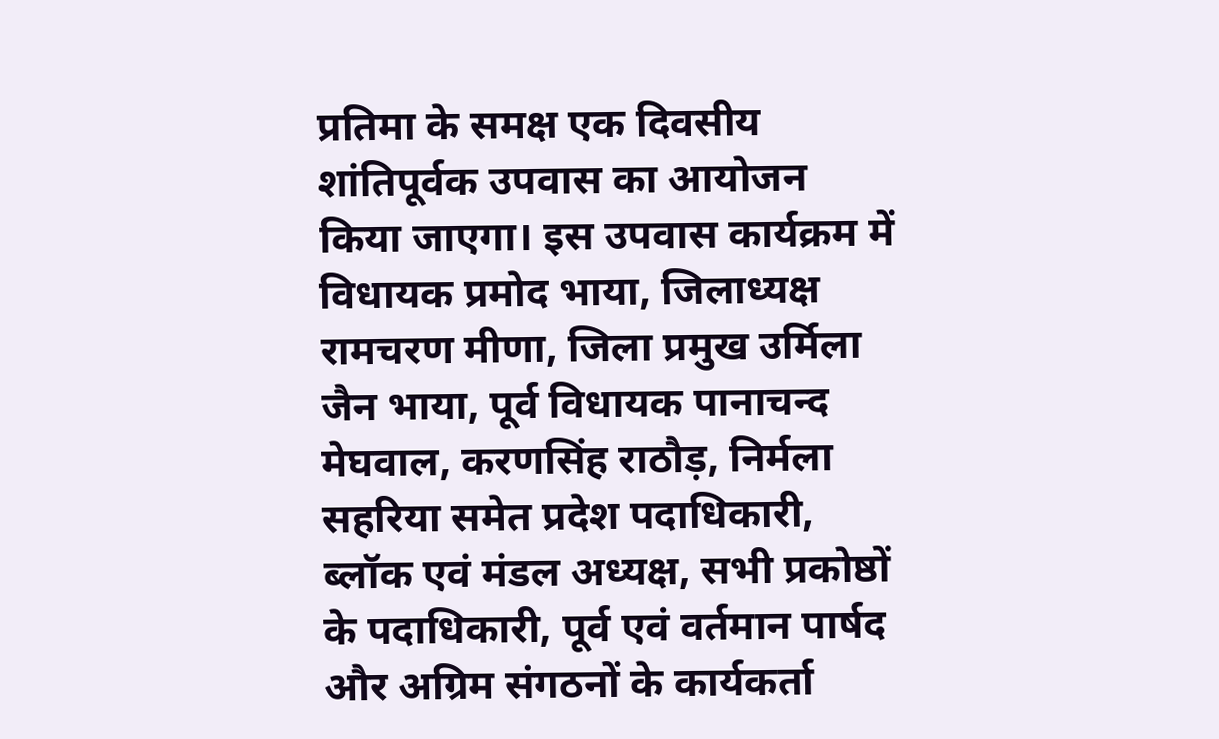प्रतिमा के समक्ष एक दिवसीय शांतिपूर्वक उपवास का आयोजन किया जाएगा। इस उपवास कार्यक्रम में विधायक प्रमोद भाया, जिलाध्यक्ष रामचरण मीणा, जिला प्रमुख उर्मिला जैन भाया, पूर्व विधायक पानाचन्द मेघवाल, करणसिंह राठौड़, निर्मला सहरिया समेत प्रदेश पदाधिकारी, ब्लॉक एवं मंडल अध्यक्ष, सभी प्रकोष्ठों के पदाधिकारी, पूर्व एवं वर्तमान पार्षद और अग्रिम संगठनों के कार्यकर्ता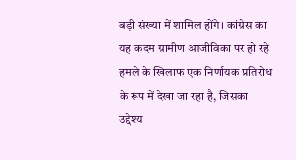बड़ी संख्या में शामिल होंगे। कांग्रेस का यह कदम ग्रामीण आजीविका पर हो रहे हमले के खिलाफ एक निर्णायक प्रतिरोध के रूप में देखा जा रहा है, जिसका उद्देश्य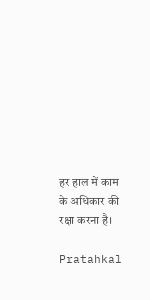हर हाल में काम के अधिकार की रक्षा करना है।

Pratahkal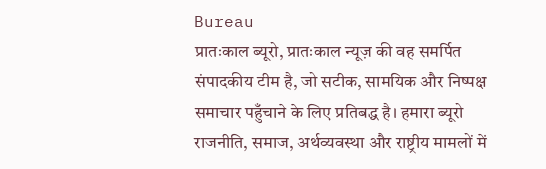Bureau
प्रातःकाल ब्यूरो, प्रातःकाल न्यूज़ की वह समर्पित संपादकीय टीम है, जो सटीक, सामयिक और निष्पक्ष समाचार पहुँचाने के लिए प्रतिबद्ध है। हमारा ब्यूरो राजनीति, समाज, अर्थव्यवस्था और राष्ट्रीय मामलों में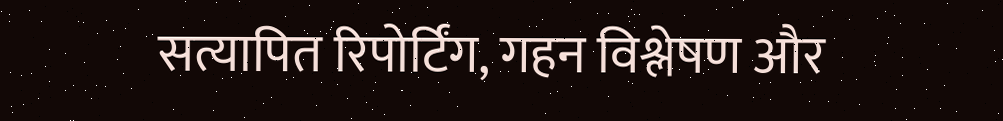सत्यापित रिपोर्टिंग, गहन विश्लेषण और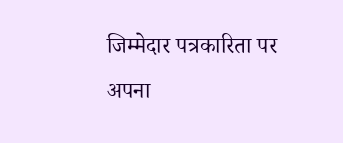जिम्मेदार पत्रकारिता पर अपना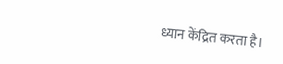ध्यान केंद्रित करता है।